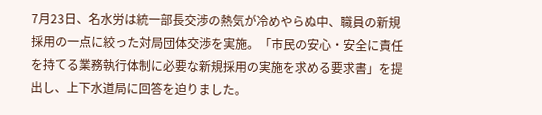7月23日、名水労は統一部長交渉の熱気が冷めやらぬ中、職員の新規採用の一点に絞った対局団体交渉を実施。「市民の安心・安全に責任を持てる業務執行体制に必要な新規採用の実施を求める要求書」を提出し、上下水道局に回答を迫りました。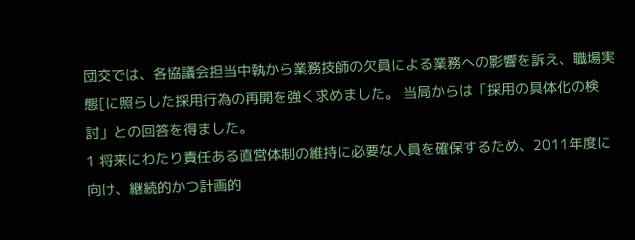団交では、各協議会担当中執から業務技師の欠員による業務への影響を訴え、職場実態[に照らした採用行為の再開を強く求めました。 当局からは「採用の具体化の検討」との回答を得ました。
1 将来にわたり責任ある直営体制の維持に必要な人員を確保するため、2011年度に向け、継続的かつ計画的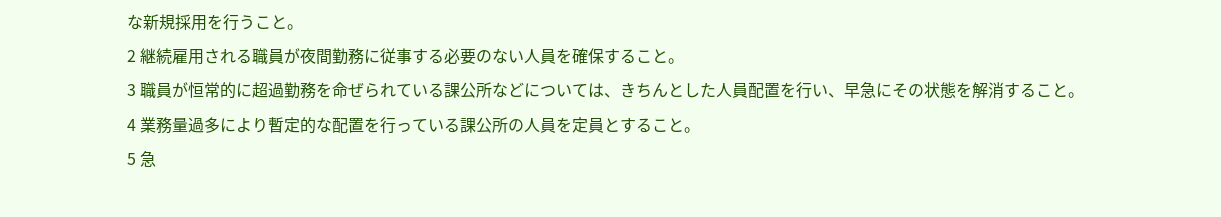な新規採用を行うこと。
2 継続雇用される職員が夜間勤務に従事する必要のない人員を確保すること。
3 職員が恒常的に超過勤務を命ぜられている課公所などについては、きちんとした人員配置を行い、早急にその状態を解消すること。
4 業務量過多により暫定的な配置を行っている課公所の人員を定員とすること。
5 急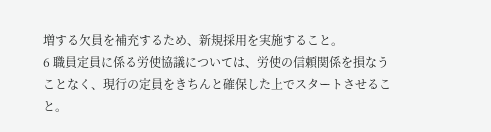増する欠員を補充するため、新規採用を実施すること。
6 職員定員に係る労使協議については、労使の信頼関係を損なうことなく、現行の定員をきちんと確保した上でスタートさせること。